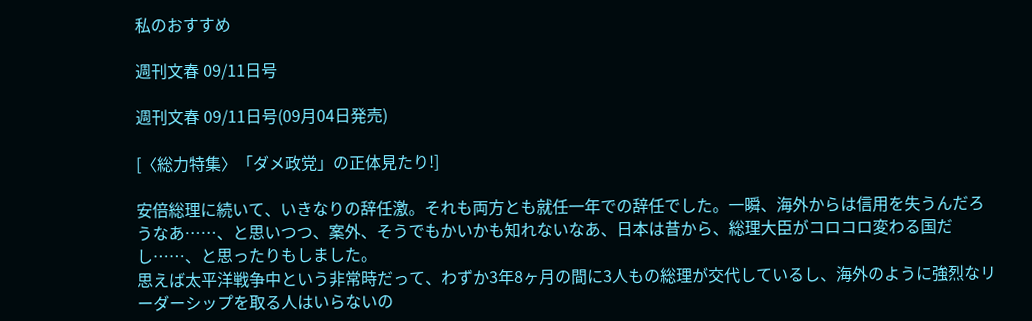私のおすすめ

週刊文春 09/11日号

週刊文春 09/11日号(09月04日発売)

[〈総力特集〉「ダメ政党」の正体見たり!]

安倍総理に続いて、いきなりの辞任激。それも両方とも就任一年での辞任でした。一瞬、海外からは信用を失うんだろうなあ……、と思いつつ、案外、そうでもかいかも知れないなあ、日本は昔から、総理大臣がコロコロ変わる国だし……、と思ったりもしました。
思えば太平洋戦争中という非常時だって、わずか3年8ヶ月の間に3人もの総理が交代しているし、海外のように強烈なリーダーシップを取る人はいらないの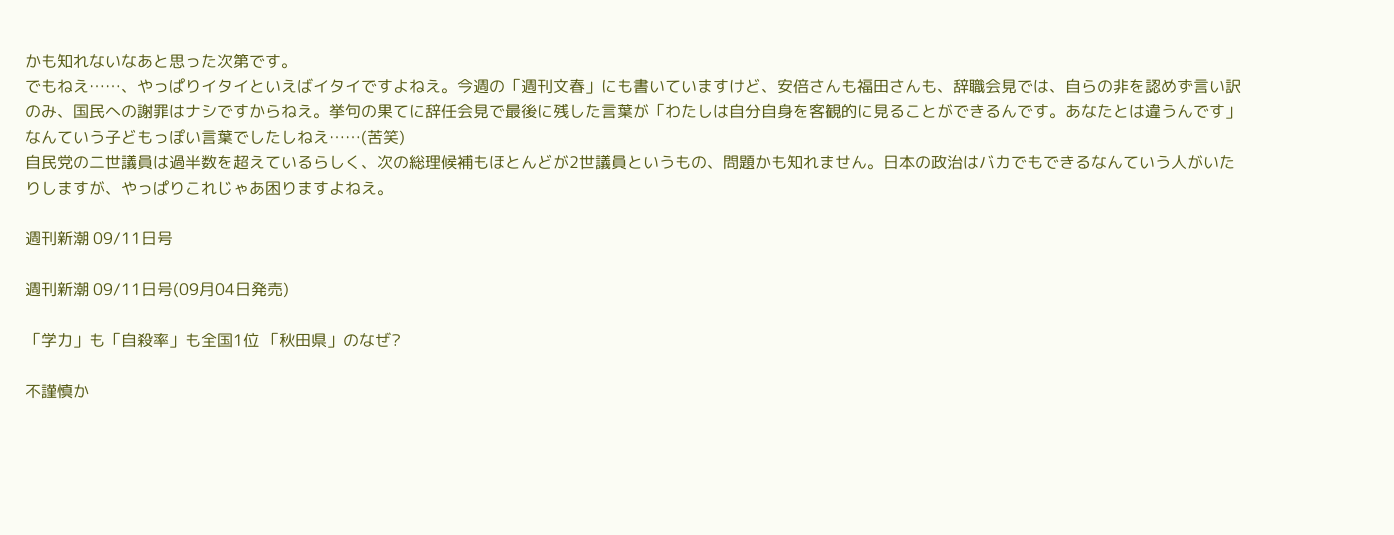かも知れないなあと思った次第です。
でもねえ……、やっぱりイタイといえばイタイですよねえ。今週の「週刊文春」にも書いていますけど、安倍さんも福田さんも、辞職会見では、自らの非を認めず言い訳のみ、国民への謝罪はナシですからねえ。挙句の果てに辞任会見で最後に残した言葉が「わたしは自分自身を客観的に見ることができるんです。あなたとは違うんです」なんていう子どもっぽい言葉でしたしねえ……(苦笑)
自民党の二世議員は過半数を超えているらしく、次の総理候補もほとんどが2世議員というもの、問題かも知れません。日本の政治はバカでもできるなんていう人がいたりしますが、やっぱりこれじゃあ困りますよねえ。

週刊新潮 09/11日号

週刊新潮 09/11日号(09月04日発売)

「学力」も「自殺率」も全国1位 「秋田県」のなぜ?

不謹慎か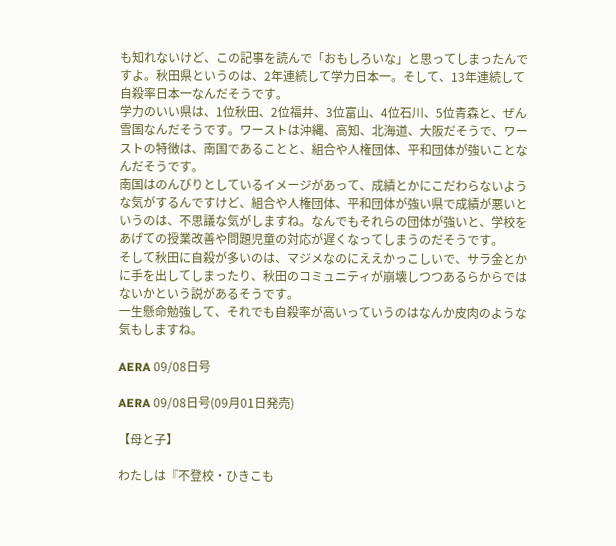も知れないけど、この記事を読んで「おもしろいな」と思ってしまったんですよ。秋田県というのは、2年連続して学力日本一。そして、13年連続して自殺率日本一なんだそうです。
学力のいい県は、1位秋田、2位福井、3位富山、4位石川、5位青森と、ぜん雪国なんだそうです。ワーストは沖縄、高知、北海道、大阪だそうで、ワーストの特徴は、南国であることと、組合や人権団体、平和団体が強いことなんだそうです。
南国はのんびりとしているイメージがあって、成績とかにこだわらないような気がするんですけど、組合や人権団体、平和団体が強い県で成績が悪いというのは、不思議な気がしますね。なんでもそれらの団体が強いと、学校をあげての授業改善や問題児童の対応が遅くなってしまうのだそうです。
そして秋田に自殺が多いのは、マジメなのにええかっこしいで、サラ金とかに手を出してしまったり、秋田のコミュニティが崩壊しつつあるらからではないかという説があるそうです。
一生懸命勉強して、それでも自殺率が高いっていうのはなんか皮肉のような気もしますね。

AERA 09/08日号

AERA 09/08日号(09月01日発売)

【母と子】

わたしは『不登校・ひきこも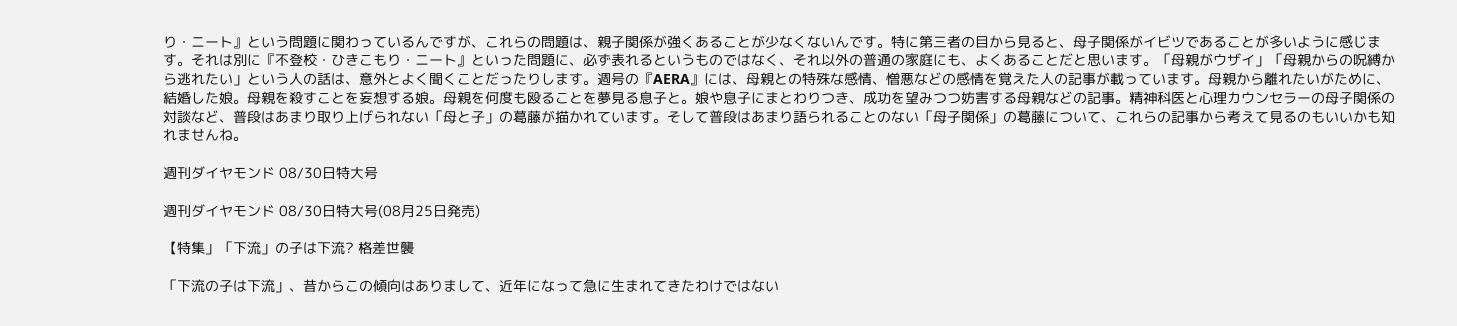り・ニート』という問題に関わっているんですが、これらの問題は、親子関係が強くあることが少なくないんです。特に第三者の目から見ると、母子関係がイビツであることが多いように感じます。それは別に『不登校・ひきこもり・ニート』といった問題に、必ず表れるというものではなく、それ以外の普通の家庭にも、よくあることだと思います。「母親がウザイ」「母親からの呪縛から逃れたい」という人の話は、意外とよく聞くことだったりします。週号の『AERA』には、母親との特殊な感情、憎悪などの感情を覚えた人の記事が載っています。母親から離れたいがために、結婚した娘。母親を殺すことを妄想する娘。母親を何度も殴ることを夢見る息子と。娘や息子にまとわりつき、成功を望みつつ妨害する母親などの記事。精神科医と心理カウンセラーの母子関係の対談など、普段はあまり取り上げられない「母と子」の葛藤が描かれています。そして普段はあまり語られることのない「母子関係」の葛藤について、これらの記事から考えて見るのもいいかも知れませんね。

週刊ダイヤモンド 08/30日特大号

週刊ダイヤモンド 08/30日特大号(08月25日発売)

【特集」「下流」の子は下流? 格差世襲

「下流の子は下流」、昔からこの傾向はありまして、近年になって急に生まれてきたわけではない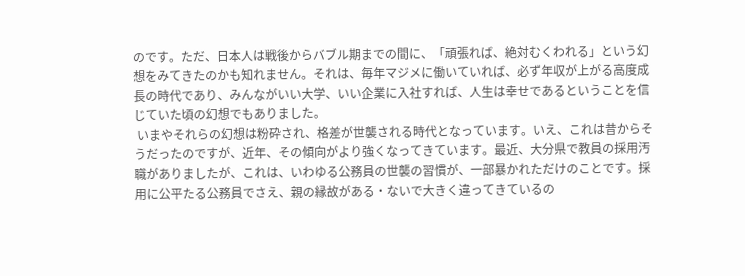のです。ただ、日本人は戦後からバブル期までの間に、「頑張れば、絶対むくわれる」という幻想をみてきたのかも知れません。それは、毎年マジメに働いていれば、必ず年収が上がる高度成長の時代であり、みんながいい大学、いい企業に入社すれば、人生は幸せであるということを信じていた頃の幻想でもありました。
 いまやそれらの幻想は粉砕され、格差が世襲される時代となっています。いえ、これは昔からそうだったのですが、近年、その傾向がより強くなってきています。最近、大分県で教員の採用汚職がありましたが、これは、いわゆる公務員の世襲の習慣が、一部暴かれただけのことです。採用に公平たる公務員でさえ、親の縁故がある・ないで大きく違ってきているの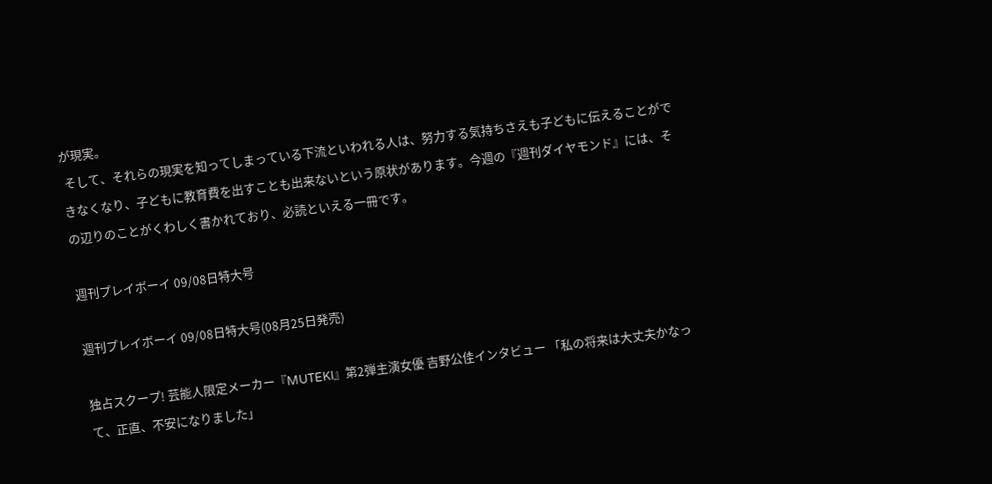が現実。
 そして、それらの現実を知ってしまっている下流といわれる人は、努力する気持ちさえも子どもに伝えることができなくなり、子どもに教育費を出すことも出来ないという原状があります。今週の『週刊ダイヤモンド』には、その辺りのことがくわしく書かれており、必読といえる一冊です。

週刊プレイボーイ 09/08日特大号

週刊プレイボーイ 09/08日特大号(08月25日発売)

独占スクープ! 芸能人限定メーカー『MUTEKI』第2弾主演女優 吉野公佳インタビュー 「私の将来は大丈夫かなって、正直、不安になりました」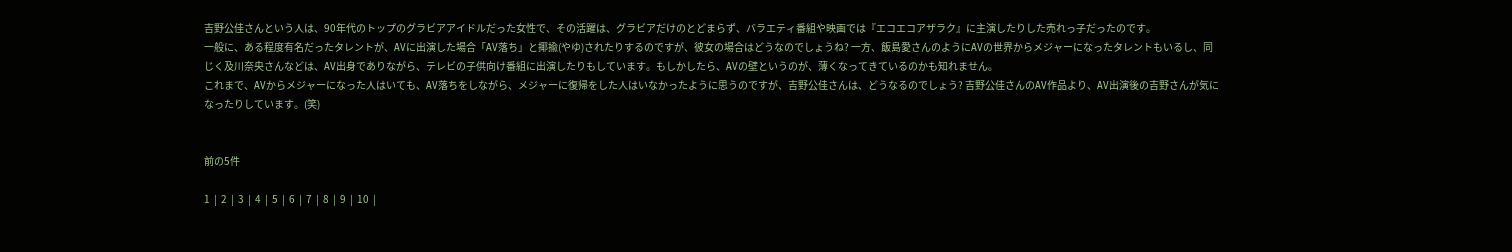吉野公佳さんという人は、90年代のトップのグラビアアイドルだった女性で、その活躍は、グラビアだけのとどまらず、バラエティ番組や映画では『エコエコアザラク』に主演したりした売れっ子だったのです。
一般に、ある程度有名だったタレントが、AVに出演した場合「AV落ち」と揶揄(やゆ)されたりするのですが、彼女の場合はどうなのでしょうね? 一方、飯島愛さんのようにAVの世界からメジャーになったタレントもいるし、同じく及川奈央さんなどは、AV出身でありながら、テレビの子供向け番組に出演したりもしています。もしかしたら、AVの壁というのが、薄くなってきているのかも知れません。
これまで、AVからメジャーになった人はいても、AV落ちをしながら、メジャーに復帰をした人はいなかったように思うのですが、吉野公佳さんは、どうなるのでしょう? 吉野公佳さんのAV作品より、AV出演後の吉野さんが気になったりしています。(笑)


前の5件

1  |  2  |  3  |  4  |  5  |  6  |  7  |  8  |  9  |  10  |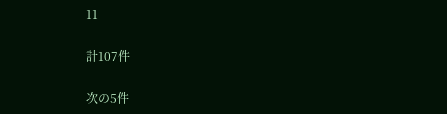11

計107件

次の5件